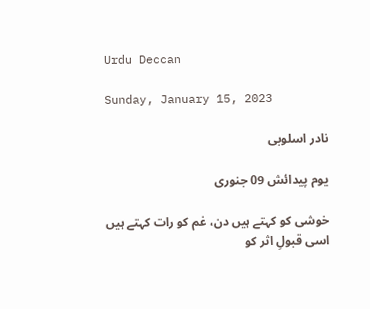Urdu Deccan

Sunday, January 15, 2023

نادر اسلوبی

یوم پیدائش 09 جنوری

خوشی کو کہتے ہیں دن، غم کو رات کہتے ہیں
اسی قبولِ اثر کو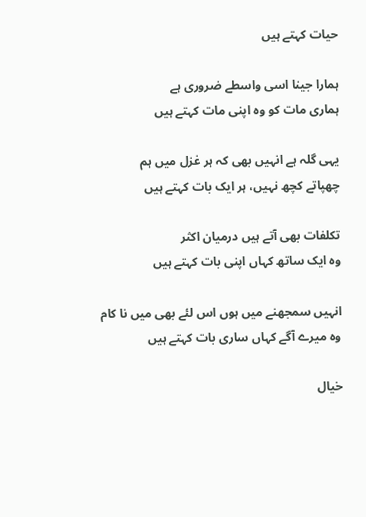حیات کہتے ہیں

ہمارا جینا اسی واسطے ضروری ہے
ہماری مات کو وہ اپنی مات کہتے ہیں

یہی گلہ ہے انہیں بھی کہ ہر غزل میں ہم
چھپاتے کچھ نہیں، ہر ایک بات کہتے ہیں

تکلفات بھی آتے ہیں درمیان اکثر
وہ ایک ساتھ کہاں اپنی بات کہتے ہیں

انہیں سمجھنے میں ہوں اس لئے بھی میں نا کام
وہ میرے آگے کہاں ساری بات کہتے ہیں

خیال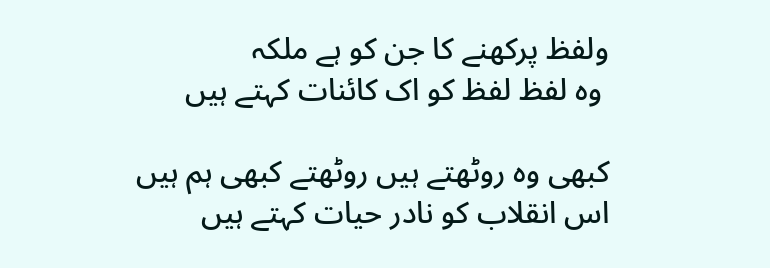ولفظ پرکھنے کا جن کو ہے ملکہ
 وہ لفظ لفظ کو اک کائنات کہتے ہیں

کبھی وہ روٹھتے ہیں روٹھتے کبھی ہم ہیں
اس انقلاب کو نادر حیات کہتے ہیں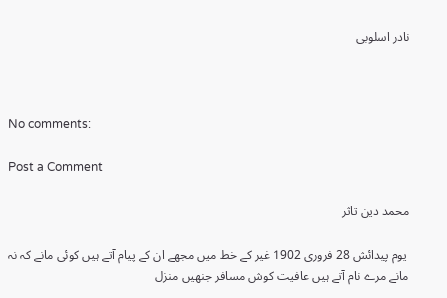نادر اسلوبی



No comments:

Post a Comment

محمد دین تاثر

 یوم پیدائش 28 فروری 1902 غیر کے خط میں مجھے ان کے پیام آتے ہیں کوئی مانے کہ نہ مانے مرے نام آتے ہیں عافیت کوش مسافر جنھیں منزل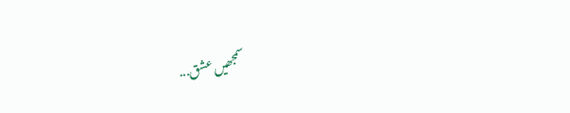سمجھیں عشق...